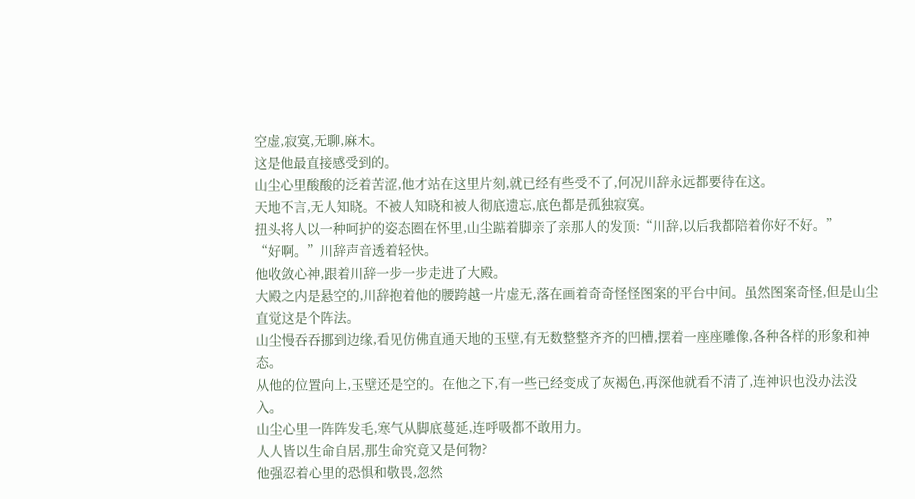空虚,寂寞,无聊,麻木。
这是他最直接感受到的。
山尘心里酸酸的泛着苦涩,他才站在这里片刻,就已经有些受不了,何况川辞永远都要待在这。
天地不言,无人知晓。不被人知晓和被人彻底遗忘,底色都是孤独寂寞。
扭头将人以一种呵护的姿态圈在怀里,山尘踮着脚亲了亲那人的发顶:“川辞,以后我都陪着你好不好。”
“好啊。”川辞声音透着轻快。
他收敛心神,跟着川辞一步一步走进了大殿。
大殿之内是悬空的,川辞抱着他的腰跨越一片虚无,落在画着奇奇怪怪图案的平台中间。虽然图案奇怪,但是山尘直觉这是个阵法。
山尘慢吞吞挪到边缘,看见仿佛直通天地的玉壁,有无数整整齐齐的凹槽,摆着一座座雕像,各种各样的形象和神态。
从他的位置向上,玉壁还是空的。在他之下,有一些已经变成了灰褐色,再深他就看不清了,连神识也没办法没入。
山尘心里一阵阵发毛,寒气从脚底蔓延,连呼吸都不敢用力。
人人皆以生命自居,那生命究竟又是何物?
他强忍着心里的恐惧和敬畏,忽然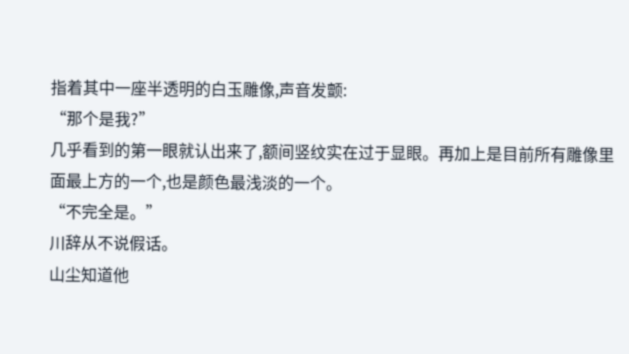指着其中一座半透明的白玉雕像,声音发颤:
“那个是我?”
几乎看到的第一眼就认出来了,额间竖纹实在过于显眼。再加上是目前所有雕像里面最上方的一个,也是颜色最浅淡的一个。
“不完全是。”
川辞从不说假话。
山尘知道他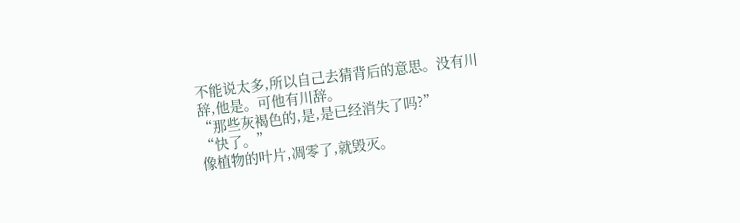不能说太多,所以自己去猜背后的意思。没有川辞,他是。可他有川辞。
“那些灰褐色的,是,是已经消失了吗?”
“快了。”
像植物的叶片,凋零了,就毁灭。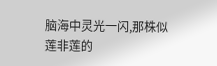脑海中灵光一闪,那株似莲非莲的